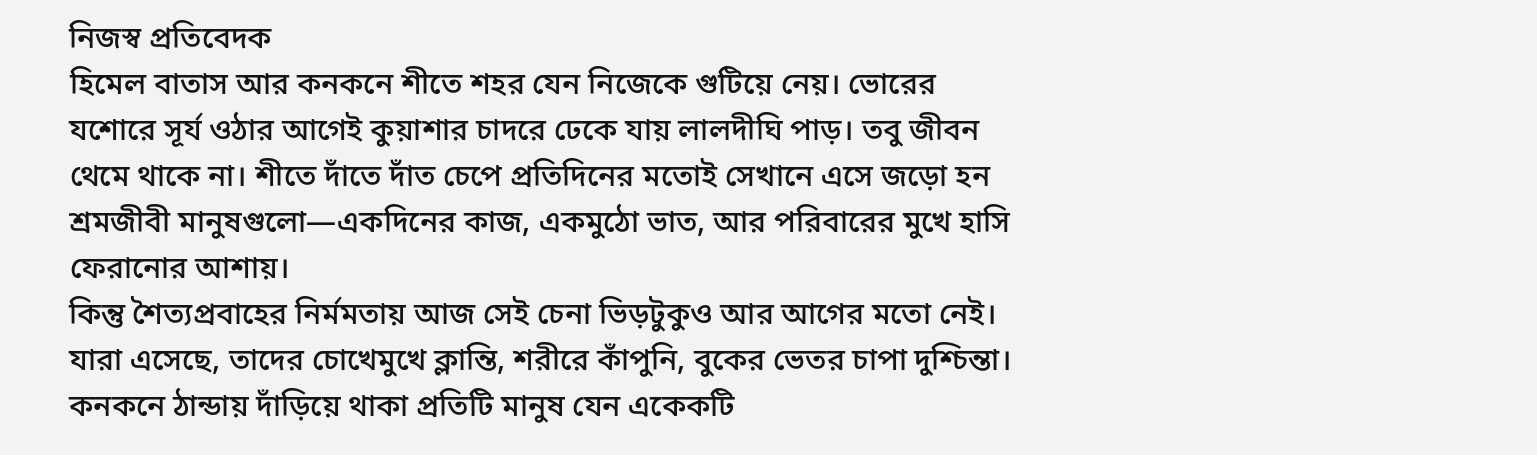নিজস্ব প্রতিবেদক
হিমেল বাতাস আর কনকনে শীতে শহর যেন নিজেকে গুটিয়ে নেয়। ভোরের যশোরে সূর্য ওঠার আগেই কুয়াশার চাদরে ঢেকে যায় লালদীঘি পাড়। তবু জীবন থেমে থাকে না। শীতে দাঁতে দাঁত চেপে প্রতিদিনের মতোই সেখানে এসে জড়ো হন শ্রমজীবী মানুষগুলো—একদিনের কাজ, একমুঠো ভাত, আর পরিবারের মুখে হাসি ফেরানোর আশায়।
কিন্তু শৈত্যপ্রবাহের নির্মমতায় আজ সেই চেনা ভিড়টুকুও আর আগের মতো নেই। যারা এসেছে, তাদের চোখেমুখে ক্লান্তি, শরীরে কাঁপুনি, বুকের ভেতর চাপা দুশ্চিন্তা। কনকনে ঠান্ডায় দাঁড়িয়ে থাকা প্রতিটি মানুষ যেন একেকটি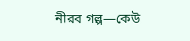নীরব গল্প—কেউ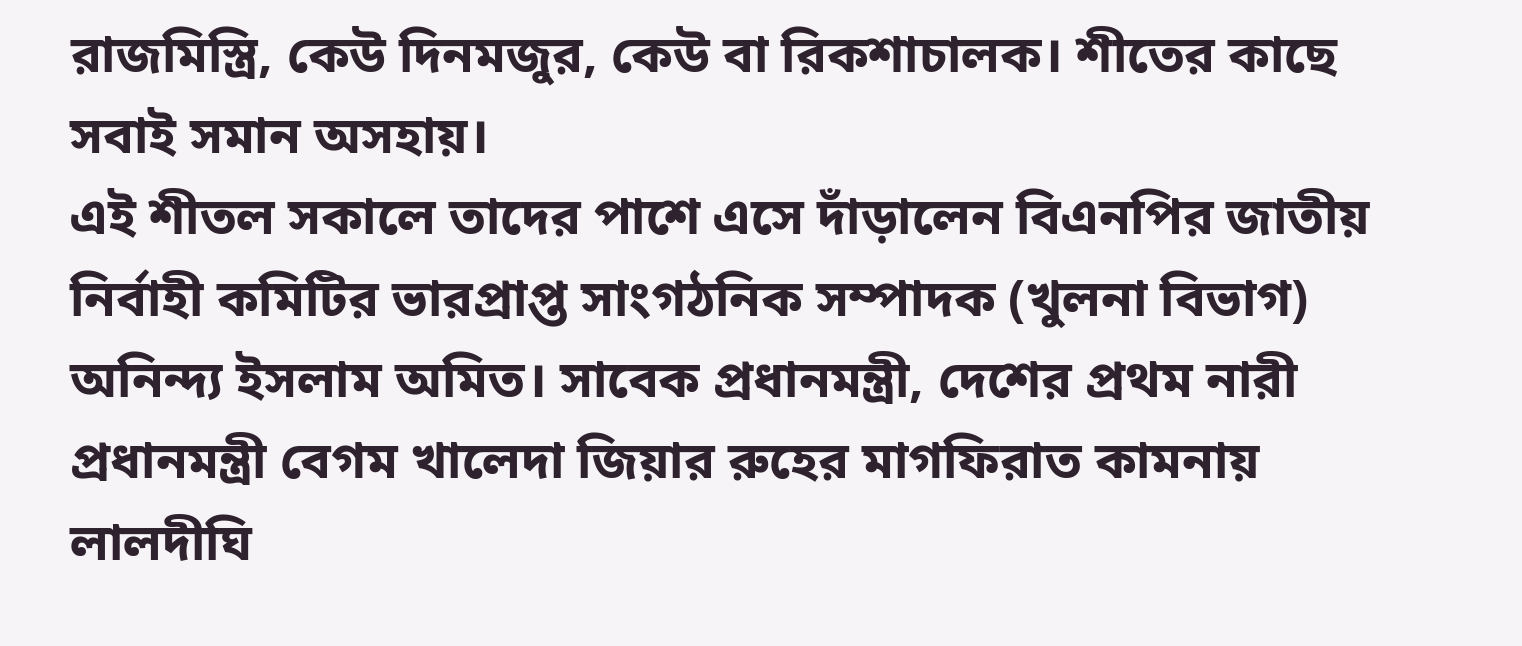রাজমিস্ত্রি, কেউ দিনমজুর, কেউ বা রিকশাচালক। শীতের কাছে সবাই সমান অসহায়।
এই শীতল সকালে তাদের পাশে এসে দাঁড়ালেন বিএনপির জাতীয় নির্বাহী কমিটির ভারপ্রাপ্ত সাংগঠনিক সম্পাদক (খুলনা বিভাগ) অনিন্দ্য ইসলাম অমিত। সাবেক প্রধানমন্ত্রী, দেশের প্রথম নারী প্রধানমন্ত্রী বেগম খালেদা জিয়ার রুহের মাগফিরাত কামনায় লালদীঘি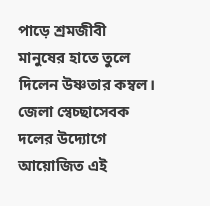পাড়ে শ্রমজীবী মানুষের হাতে তুলে দিলেন উষ্ণতার কম্বল। জেলা স্বেচ্ছাসেবক দলের উদ্যোগে আয়োজিত এই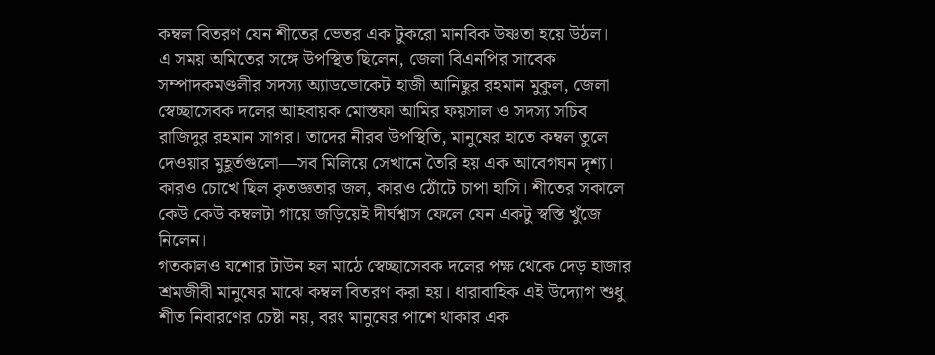কম্বল বিতরণ যেন শীতের ভেতর এক টুকরো মানবিক উষ্ণতা হয়ে উঠল।
এ সময় অমিতের সঙ্গে উপস্থিত ছিলেন, জেলা বিএনপির সাবেক সম্পাদকমণ্ডলীর সদস্য অ্যাডভোকেট হাজী আনিছুর রহমান মুকুল, জেলা স্বেচ্ছাসেবক দলের আহবায়ক মোস্তফা আমির ফয়সাল ও সদস্য সচিব রাজিদুর রহমান সাগর। তাদের নীরব উপস্থিতি, মানুষের হাতে কম্বল তুলে দেওয়ার মুহূর্তগুলো—সব মিলিয়ে সেখানে তৈরি হয় এক আবেগঘন দৃশ্য। কারও চোখে ছিল কৃতজ্ঞতার জল, কারও ঠোঁটে চাপা হাসি। শীতের সকালে কেউ কেউ কম্বলটা গায়ে জড়িয়েই দীর্ঘশ্বাস ফেলে যেন একটু স্বস্তি খুঁজে নিলেন।
গতকালও যশোর টাউন হল মাঠে স্বেচ্ছাসেবক দলের পক্ষ থেকে দেড় হাজার শ্রমজীবী মানুষের মাঝে কম্বল বিতরণ করা হয়। ধারাবাহিক এই উদ্যোগ শুধু শীত নিবারণের চেষ্টা নয়, বরং মানুষের পাশে থাকার এক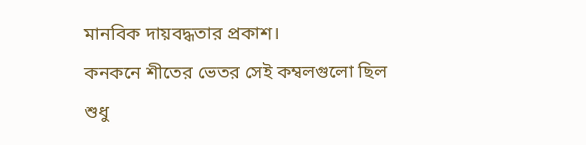মানবিক দায়বদ্ধতার প্রকাশ।
কনকনে শীতের ভেতর সেই কম্বলগুলো ছিল শুধু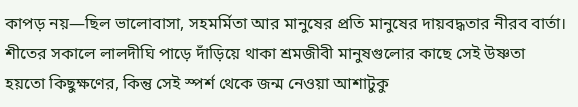কাপড় নয়—ছিল ভালোবাসা, সহমর্মিতা আর মানুষের প্রতি মানুষের দায়বদ্ধতার নীরব বার্তা। শীতের সকালে লালদীঘি পাড়ে দাঁড়িয়ে থাকা শ্রমজীবী মানুষগুলোর কাছে সেই উষ্ণতা হয়তো কিছুক্ষণের, কিন্তু সেই স্পর্শ থেকে জন্ম নেওয়া আশাটুকু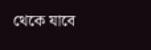থেকে যাবে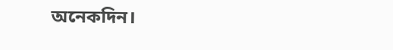অনেকদিন।